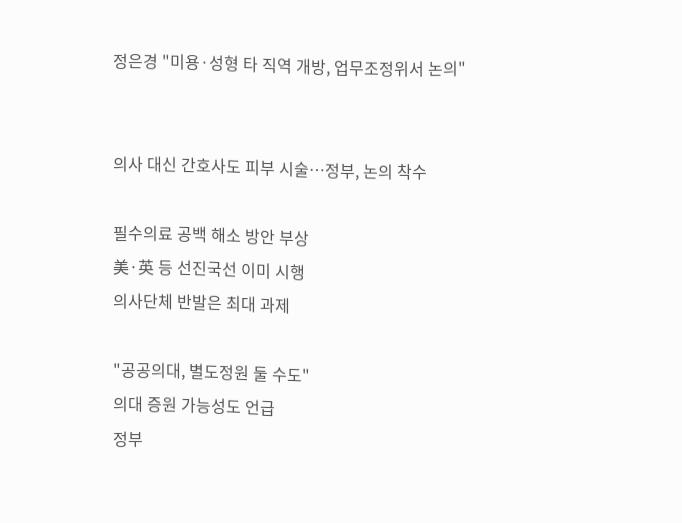정은경 "미용·성형 타 직역 개방, 업무조정위서 논의"


의사 대신 간호사도 피부 시술…정부, 논의 착수

필수의료 공백 해소 방안 부상
美·英 등 선진국선 이미 시행
의사단체 반발은 최대 과제

"공공의대, 별도정원 둘 수도"
의대 증원 가능성도 언급
정부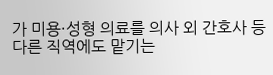가 미용·성형 의료를 의사 외 간호사 등 다른 직역에도 맡기는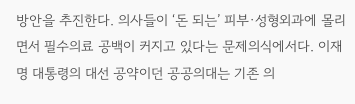방안을 추진한다. 의사들이 ‘돈 되는’ 피부·성형외과에 몰리면서 필수의료 공백이 커지고 있다는 문제의식에서다. 이재명 대통령의 대선 공약이던 공공의대는 기존 의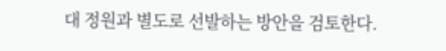대 정원과 별도로 선발하는 방안을 검토한다.